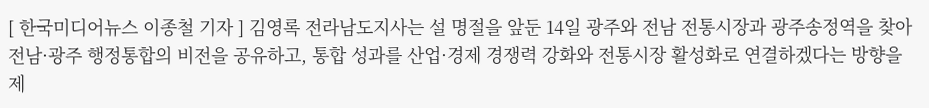[ 한국미디어뉴스 이종철 기자 ] 김영록 전라남도지사는 설 명절을 앞둔 14일 광주와 전남 전통시장과 광주송정역을 찾아 전남·광주 행정통합의 비전을 공유하고, 통합 성과를 산업·경제 경쟁력 강화와 전통시장 활성화로 연결하겠다는 방향을 제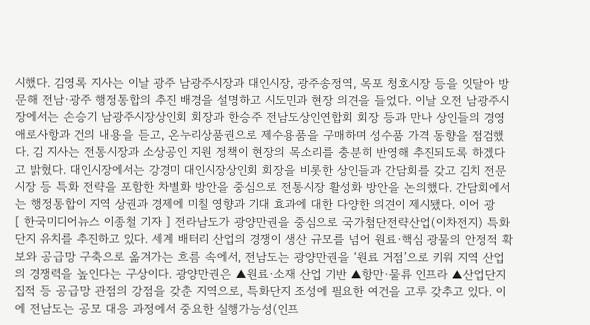시했다. 김영록 지사는 이날 광주 남광주시장과 대인시장, 광주송정역, 목포 청호시장 등을 잇달아 방문해 전남·광주 행정통합의 추진 배경을 설명하고 시도민과 현장 의견을 들었다. 이날 오전 남광주시장에서는 손승기 남광주시장상인회 회장과 한승주 전남도상인연합회 회장 등과 만나 상인들의 경영 애로사항과 건의 내용을 듣고, 온누리상품권으로 제수용품을 구매하며 성수품 가격 동향을 점검했다. 김 지사는 전통시장과 소상공인 지원 정책이 현장의 목소리를 충분히 반영해 추진되도록 하겠다고 밝혔다. 대인시장에서는 강경미 대인시장상인회 회장을 비롯한 상인들과 간담회를 갖고 김치 전문 시장 등 특화 전략을 포함한 차별화 방안을 중심으로 전통시장 활성화 방안을 논의했다. 간담회에서는 행정통합이 지역 상권과 경제에 미칠 영향과 기대 효과에 대한 다양한 의견이 제시됐다. 이어 광
[ 한국미디어뉴스 이종철 기자 ] 전라남도가 광양만권을 중심으로 국가첨단전략산업(이차전지) 특화단지 유치를 추진하고 있다. 세계 배터리 산업의 경쟁이 생산 규모를 넘어 원료·핵심 광물의 안정적 확보와 공급망 구축으로 옮겨가는 흐름 속에서, 전남도는 광양만권을 ‘원료 거점’으로 키워 지역 산업의 경쟁력을 높인다는 구상이다. 광양만권은 ▲원료·소재 산업 기반 ▲항만·물류 인프라 ▲산업단지 집적 등 공급망 관점의 강점을 갖춘 지역으로, 특화단지 조성에 필요한 여건을 고루 갖추고 있다. 이에 전남도는 공모 대응 과정에서 중요한 실행가능성(인프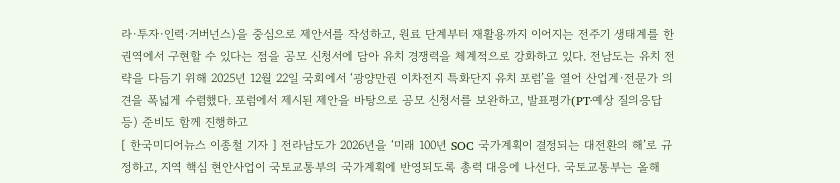라·투자·인력·거버넌스)을 중심으로 제안서를 작성하고, 원료 단계부터 재활용까지 이어지는 전주기 생태계를 한 권역에서 구현할 수 있다는 점을 공모 신청서에 담아 유치 경쟁력을 체계적으로 강화하고 있다. 전남도는 유치 전략을 다듬기 위해 2025년 12월 22일 국회에서 ‘광양만권 이차전지 특화단지 유치 포럼’을 열어 산업계·전문가 의견을 폭넓게 수렴했다. 포럼에서 제시된 제안을 바탕으로 공모 신청서를 보완하고, 발표평가(PT·예상 질의응답 등) 준비도 함께 진행하고
[ 한국미디어뉴스 이종철 기자 ] 전라남도가 2026년을 ‘미래 100년 SOC 국가계획이 결정되는 대전환의 해’로 규정하고, 지역 핵심 현안사업이 국토교통부의 국가계획에 반영되도록 총력 대응에 나선다. 국토교통부는 올해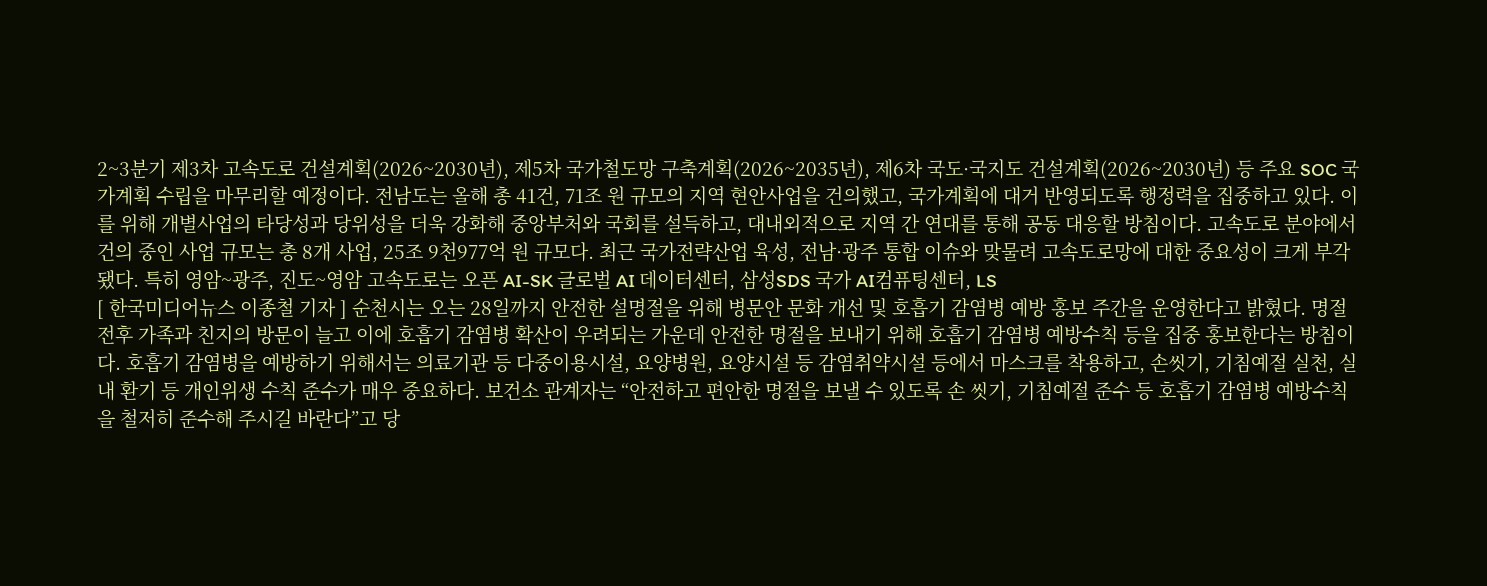2~3분기 제3차 고속도로 건설계획(2026~2030년), 제5차 국가철도망 구축계획(2026~2035년), 제6차 국도·국지도 건설계획(2026~2030년) 등 주요 SOC 국가계획 수립을 마무리할 예정이다. 전남도는 올해 총 41건, 71조 원 규모의 지역 현안사업을 건의했고, 국가계획에 대거 반영되도록 행정력을 집중하고 있다. 이를 위해 개별사업의 타당성과 당위성을 더욱 강화해 중앙부처와 국회를 설득하고, 대내외적으로 지역 간 연대를 통해 공동 대응할 방침이다. 고속도로 분야에서 건의 중인 사업 규모는 총 8개 사업, 25조 9천977억 원 규모다. 최근 국가전략산업 육성, 전남·광주 통합 이슈와 맞물려 고속도로망에 대한 중요성이 크게 부각됐다. 특히 영암~광주, 진도~영암 고속도로는 오픈 AI-SK 글로벌 AI 데이터센터, 삼성SDS 국가 AI컴퓨팅센터, LS
[ 한국미디어뉴스 이종철 기자 ] 순천시는 오는 28일까지 안전한 설명절을 위해 병문안 문화 개선 및 호흡기 감염병 예방 홍보 주간을 운영한다고 밝혔다. 명절 전후 가족과 친지의 방문이 늘고 이에 호흡기 감염병 확산이 우려되는 가운데 안전한 명절을 보내기 위해 호흡기 감염병 예방수칙 등을 집중 홍보한다는 방침이다. 호흡기 감염병을 예방하기 위해서는 의료기관 등 다중이용시설, 요양병원, 요양시설 등 감염취약시설 등에서 마스크를 착용하고, 손씻기, 기침예절 실천, 실내 환기 등 개인위생 수칙 준수가 매우 중요하다. 보건소 관계자는 “안전하고 편안한 명절을 보낼 수 있도록 손 씻기, 기침예절 준수 등 호흡기 감염병 예방수칙을 철저히 준수해 주시길 바란다”고 당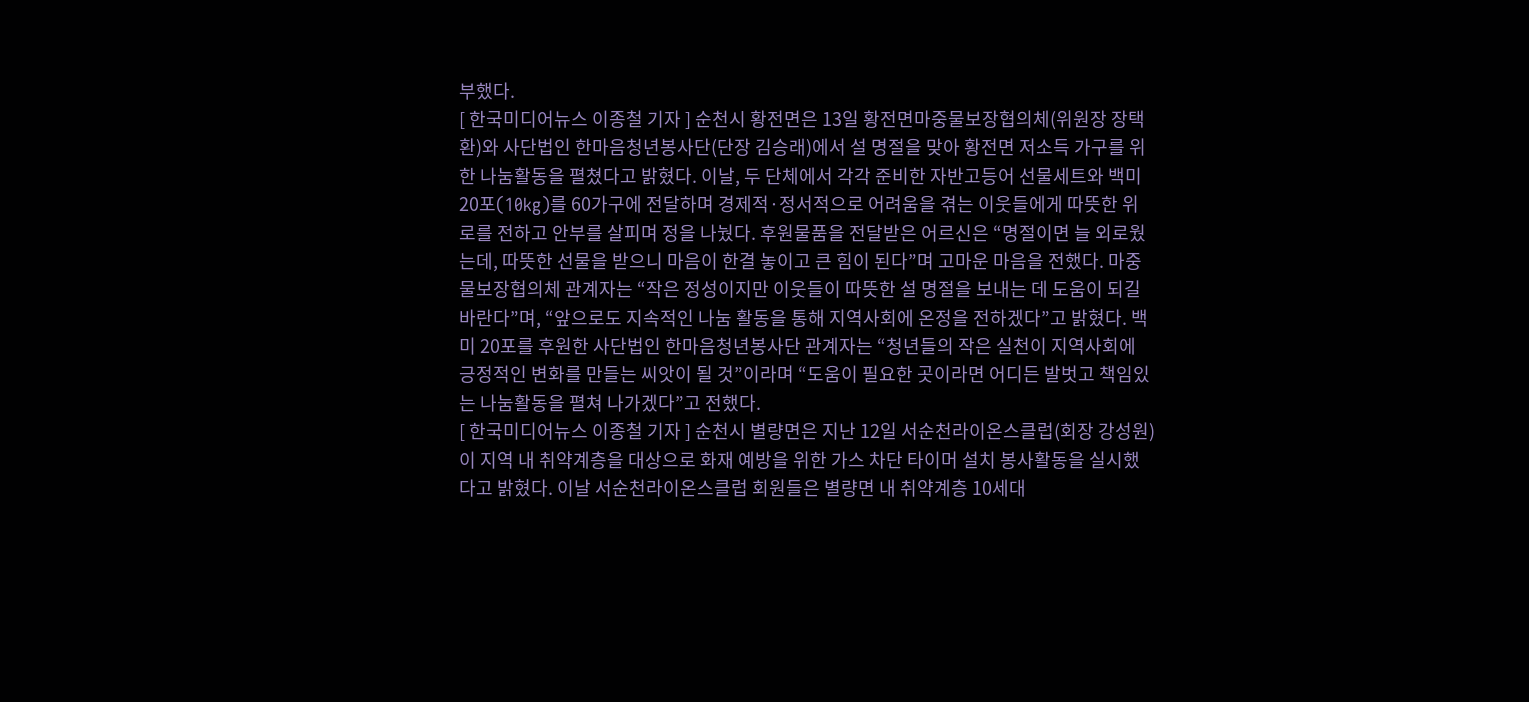부했다.
[ 한국미디어뉴스 이종철 기자 ] 순천시 황전면은 13일 황전면마중물보장협의체(위원장 장택환)와 사단법인 한마음청년봉사단(단장 김승래)에서 설 명절을 맞아 황전면 저소득 가구를 위한 나눔활동을 펼쳤다고 밝혔다. 이날, 두 단체에서 각각 준비한 자반고등어 선물세트와 백미 20포(10kg)를 60가구에 전달하며 경제적·정서적으로 어려움을 겪는 이웃들에게 따뜻한 위로를 전하고 안부를 살피며 정을 나눴다. 후원물품을 전달받은 어르신은 “명절이면 늘 외로웠는데, 따뜻한 선물을 받으니 마음이 한결 놓이고 큰 힘이 된다”며 고마운 마음을 전했다. 마중물보장협의체 관계자는 “작은 정성이지만 이웃들이 따뜻한 설 명절을 보내는 데 도움이 되길 바란다”며, “앞으로도 지속적인 나눔 활동을 통해 지역사회에 온정을 전하겠다”고 밝혔다. 백미 20포를 후원한 사단법인 한마음청년봉사단 관계자는 “청년들의 작은 실천이 지역사회에 긍정적인 변화를 만들는 씨앗이 될 것”이라며 “도움이 필요한 곳이라면 어디든 발벗고 책임있는 나눔활동을 펼쳐 나가겠다”고 전했다.
[ 한국미디어뉴스 이종철 기자 ] 순천시 별량면은 지난 12일 서순천라이온스클럽(회장 강성원)이 지역 내 취약계층을 대상으로 화재 예방을 위한 가스 차단 타이머 설치 봉사활동을 실시했다고 밝혔다. 이날 서순천라이온스클럽 회원들은 별량면 내 취약계층 10세대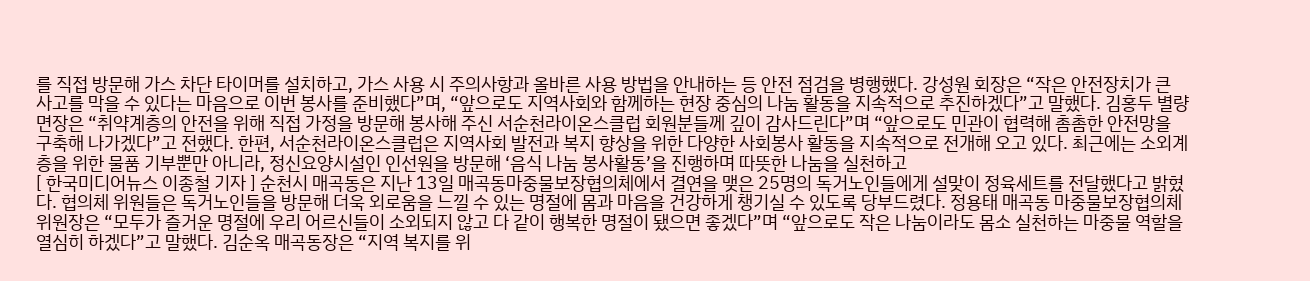를 직접 방문해 가스 차단 타이머를 설치하고, 가스 사용 시 주의사항과 올바른 사용 방법을 안내하는 등 안전 점검을 병행했다. 강성원 회장은 “작은 안전장치가 큰 사고를 막을 수 있다는 마음으로 이번 봉사를 준비했다”며, “앞으로도 지역사회와 함께하는 현장 중심의 나눔 활동을 지속적으로 추진하겠다”고 말했다. 김홍두 별량면장은 “취약계층의 안전을 위해 직접 가정을 방문해 봉사해 주신 서순천라이온스클럽 회원분들께 깊이 감사드린다”며 “앞으로도 민관이 협력해 촘촘한 안전망을 구축해 나가겠다”고 전했다. 한편, 서순천라이온스클럽은 지역사회 발전과 복지 향상을 위한 다양한 사회봉사 활동을 지속적으로 전개해 오고 있다. 최근에는 소외계층을 위한 물품 기부뿐만 아니라, 정신요양시설인 인선원을 방문해 ‘음식 나눔 봉사활동’을 진행하며 따뜻한 나눔을 실천하고
[ 한국미디어뉴스 이종철 기자 ] 순천시 매곡동은 지난 13일 매곡동마중물보장협의체에서 결연을 맺은 25명의 독거노인들에게 설맞이 정육세트를 전달했다고 밝혔다. 협의체 위원들은 독거노인들을 방문해 더욱 외로움을 느낄 수 있는 명절에 몸과 마음을 건강하게 챙기실 수 있도록 당부드렸다. 정용태 매곡동 마중물보장협의체 위원장은 “모두가 즐거운 명절에 우리 어르신들이 소외되지 않고 다 같이 행복한 명절이 됐으면 좋겠다”며 “앞으로도 작은 나눔이라도 몸소 실천하는 마중물 역할을 열심히 하겠다”고 말했다. 김순옥 매곡동장은 “지역 복지를 위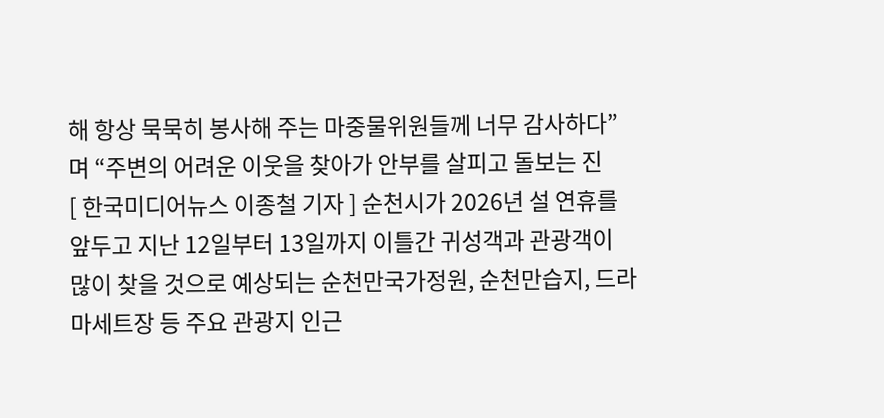해 항상 묵묵히 봉사해 주는 마중물위원들께 너무 감사하다”며 “주변의 어려운 이웃을 찾아가 안부를 살피고 돌보는 진
[ 한국미디어뉴스 이종철 기자 ] 순천시가 2026년 설 연휴를 앞두고 지난 12일부터 13일까지 이틀간 귀성객과 관광객이 많이 찾을 것으로 예상되는 순천만국가정원, 순천만습지, 드라마세트장 등 주요 관광지 인근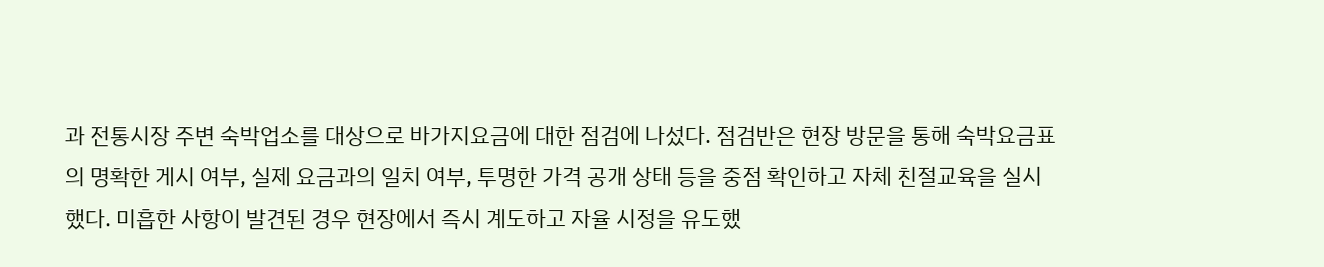과 전통시장 주변 숙박업소를 대상으로 바가지요금에 대한 점검에 나섰다. 점검반은 현장 방문을 통해 숙박요금표의 명확한 게시 여부, 실제 요금과의 일치 여부, 투명한 가격 공개 상태 등을 중점 확인하고 자체 친절교육을 실시했다. 미흡한 사항이 발견된 경우 현장에서 즉시 계도하고 자율 시정을 유도했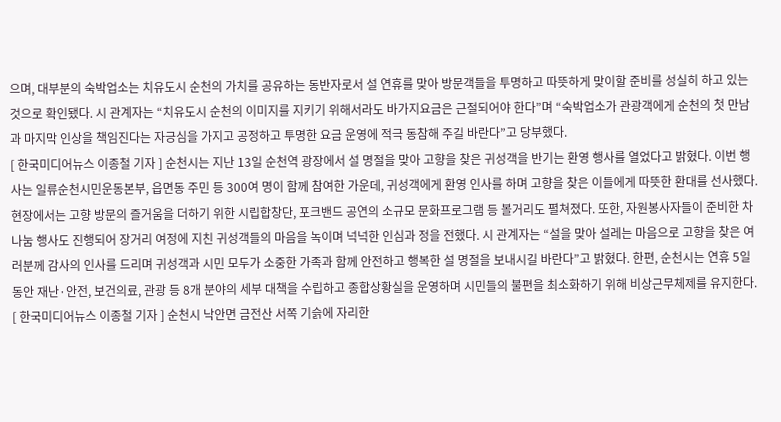으며, 대부분의 숙박업소는 치유도시 순천의 가치를 공유하는 동반자로서 설 연휴를 맞아 방문객들을 투명하고 따뜻하게 맞이할 준비를 성실히 하고 있는 것으로 확인됐다. 시 관계자는 “치유도시 순천의 이미지를 지키기 위해서라도 바가지요금은 근절되어야 한다”며 “숙박업소가 관광객에게 순천의 첫 만남과 마지막 인상을 책임진다는 자긍심을 가지고 공정하고 투명한 요금 운영에 적극 동참해 주길 바란다”고 당부했다.
[ 한국미디어뉴스 이종철 기자 ] 순천시는 지난 13일 순천역 광장에서 설 명절을 맞아 고향을 찾은 귀성객을 반기는 환영 행사를 열었다고 밝혔다. 이번 행사는 일류순천시민운동본부, 읍면동 주민 등 300여 명이 함께 참여한 가운데, 귀성객에게 환영 인사를 하며 고향을 찾은 이들에게 따뜻한 환대를 선사했다. 현장에서는 고향 방문의 즐거움을 더하기 위한 시립합창단, 포크밴드 공연의 소규모 문화프로그램 등 볼거리도 펼쳐졌다. 또한, 자원봉사자들이 준비한 차 나눔 행사도 진행되어 장거리 여정에 지친 귀성객들의 마음을 녹이며 넉넉한 인심과 정을 전했다. 시 관계자는 “설을 맞아 설레는 마음으로 고향을 찾은 여러분께 감사의 인사를 드리며 귀성객과 시민 모두가 소중한 가족과 함께 안전하고 행복한 설 명절을 보내시길 바란다”고 밝혔다. 한편, 순천시는 연휴 5일 동안 재난·안전, 보건의료, 관광 등 8개 분야의 세부 대책을 수립하고 종합상황실을 운영하며 시민들의 불편을 최소화하기 위해 비상근무체제를 유지한다.
[ 한국미디어뉴스 이종철 기자 ] 순천시 낙안면 금전산 서쪽 기슭에 자리한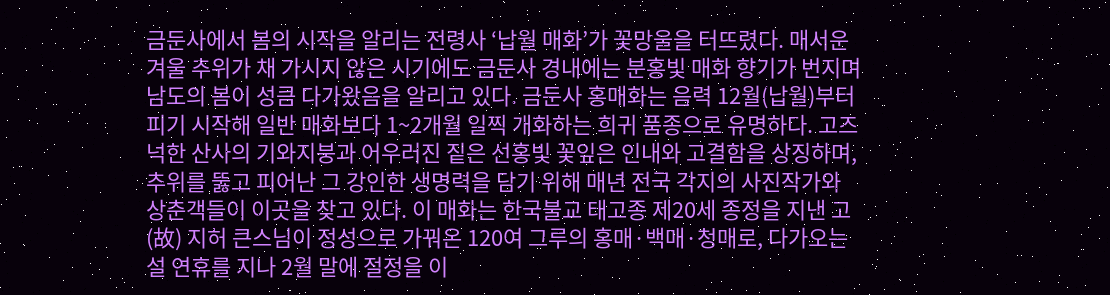금둔사에서 봄의 시작을 알리는 전령사 ‘납월 매화’가 꽃망울을 터뜨렸다. 매서운 겨울 추위가 채 가시지 않은 시기에도 금둔사 경내에는 분홍빛 매화 향기가 번지며 남도의 봄이 성큼 다가왔음을 알리고 있다. 금둔사 홍매화는 음력 12월(납월)부터 피기 시작해 일반 매화보다 1~2개월 일찍 개화하는 희귀 품종으로 유명하다. 고즈넉한 산사의 기와지붕과 어우러진 짙은 선홍빛 꽃잎은 인내와 고결함을 상징하며, 추위를 뚫고 피어난 그 강인한 생명력을 담기 위해 매년 전국 각지의 사진작가와 상춘객들이 이곳을 찾고 있다. 이 매화는 한국불교 태고종 제20세 종정을 지낸 고(故) 지허 큰스님이 정성으로 가꿔온 120여 그루의 홍매·백매·청매로, 다가오는 설 연휴를 지나 2월 말에 절정을 이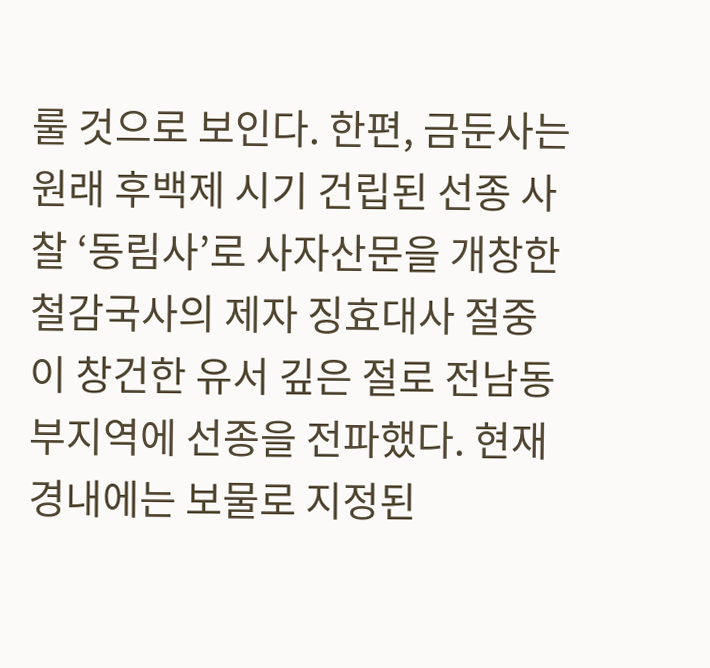룰 것으로 보인다. 한편, 금둔사는 원래 후백제 시기 건립된 선종 사찰 ‘동림사’로 사자산문을 개창한 철감국사의 제자 징효대사 절중이 창건한 유서 깊은 절로 전남동부지역에 선종을 전파했다. 현재 경내에는 보물로 지정된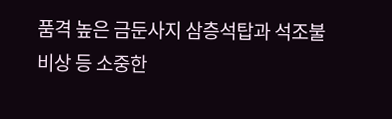품격 높은 금둔사지 삼층석탑과 석조불비상 등 소중한